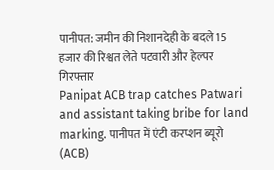पानीपत: जमीन की निशानदेही के बदले 15 हजार की रिश्वत लेते पटवारी और हेल्पर गिरफ्तार
Panipat ACB trap catches Patwari and assistant taking bribe for land marking. पानीपत में एंटी करप्शन ब्यूरो (ACB)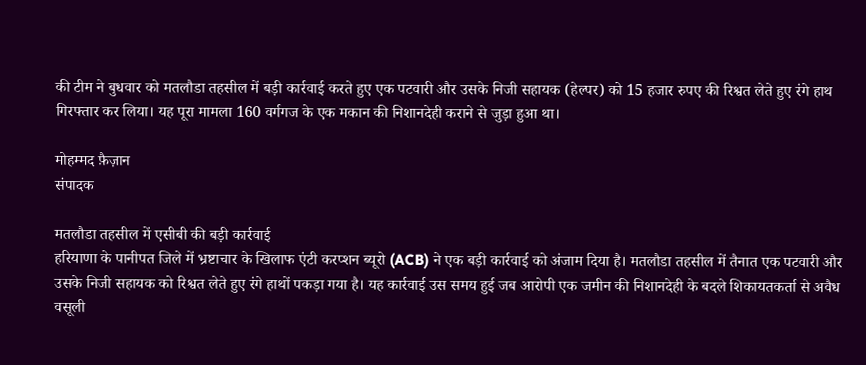की टीम ने बुधवार को मतलौडा तहसील में बड़ी कार्रवाई करते हुए एक पटवारी और उसके निजी सहायक (हेल्पर) को 15 हजार रुपए की रिश्वत लेते हुए रंगे हाथ गिरफ्तार कर लिया। यह पूरा मामला 160 वर्गगज के एक मकान की निशानदेही कराने से जुड़ा हुआ था।

मोहम्मद फ़ैज़ान
संपादक

मतलौडा तहसील में एसीबी की बड़ी कार्रवाई
हरियाणा के पानीपत जिले में भ्रष्टाचार के खिलाफ एंटी करप्शन ब्यूरो (ACB) ने एक बड़ी कार्रवाई को अंजाम दिया है। मतलौडा तहसील में तैनात एक पटवारी और उसके निजी सहायक को रिश्वत लेते हुए रंगे हाथों पकड़ा गया है। यह कार्रवाई उस समय हुई जब आरोपी एक जमीन की निशानदेही के बदले शिकायतकर्ता से अवैध वसूली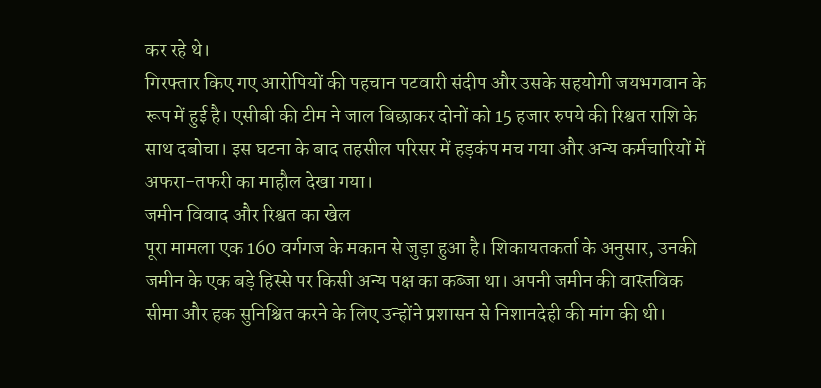कर रहे थे।
गिरफ्तार किए गए आरोपियों की पहचान पटवारी संदीप और उसके सहयोगी जयभगवान के रूप में हुई है। एसीबी की टीम ने जाल बिछाकर दोनों को 15 हजार रुपये की रिश्वत राशि के साथ दबोचा। इस घटना के बाद तहसील परिसर में हड़कंप मच गया और अन्य कर्मचारियों में अफरा-तफरी का माहौल देखा गया।
जमीन विवाद और रिश्वत का खेल
पूरा मामला एक 160 वर्गगज के मकान से जुड़ा हुआ है। शिकायतकर्ता के अनुसार, उनकी जमीन के एक बड़े हिस्से पर किसी अन्य पक्ष का कब्जा था। अपनी जमीन की वास्तविक सीमा और हक सुनिश्चित करने के लिए उन्होंने प्रशासन से निशानदेही की मांग की थी।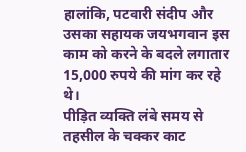हालांकि, पटवारी संदीप और उसका सहायक जयभगवान इस काम को करने के बदले लगातार 15,000 रुपये की मांग कर रहे थे।
पीड़ित व्यक्ति लंबे समय से तहसील के चक्कर काट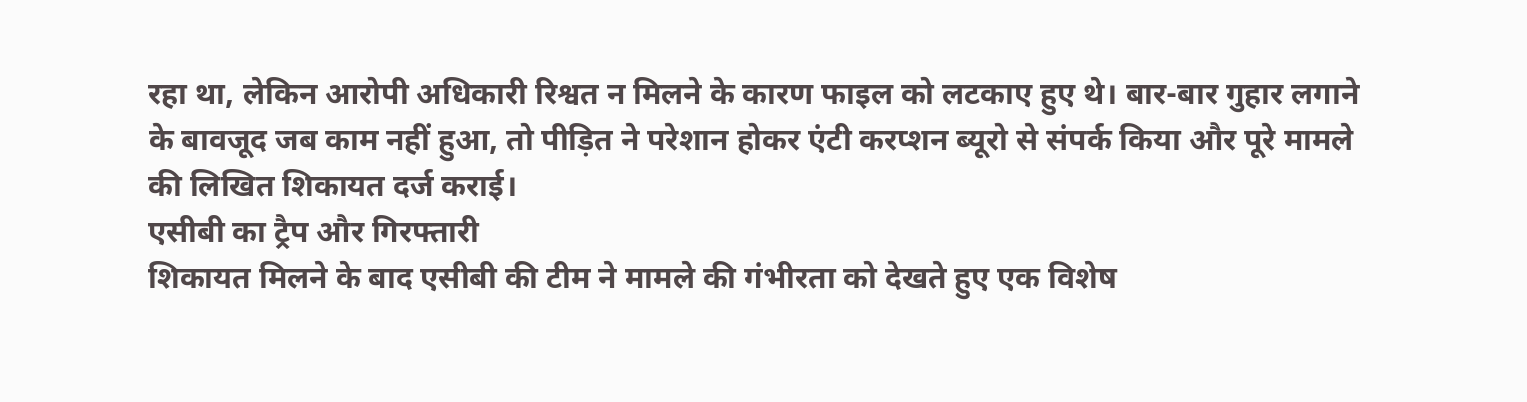रहा था, लेकिन आरोपी अधिकारी रिश्वत न मिलने के कारण फाइल को लटकाए हुए थे। बार-बार गुहार लगाने के बावजूद जब काम नहीं हुआ, तो पीड़ित ने परेशान होकर एंटी करप्शन ब्यूरो से संपर्क किया और पूरे मामले की लिखित शिकायत दर्ज कराई।
एसीबी का ट्रैप और गिरफ्तारी
शिकायत मिलने के बाद एसीबी की टीम ने मामले की गंभीरता को देखते हुए एक विशेष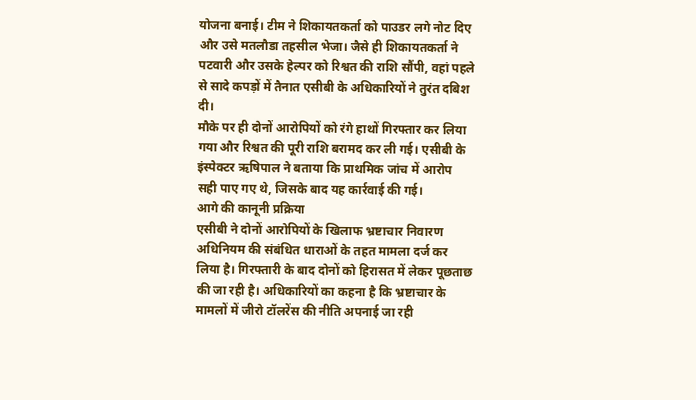योजना बनाई। टीम ने शिकायतकर्ता को पाउडर लगे नोट दिए और उसे मतलौडा तहसील भेजा। जैसे ही शिकायतकर्ता ने पटवारी और उसके हेल्पर को रिश्वत की राशि सौंपी, वहां पहले से सादे कपड़ों में तैनात एसीबी के अधिकारियों ने तुरंत दबिश दी।
मौके पर ही दोनों आरोपियों को रंगे हाथों गिरफ्तार कर लिया गया और रिश्वत की पूरी राशि बरामद कर ली गई। एसीबी के इंस्पेक्टर ऋषिपाल ने बताया कि प्राथमिक जांच में आरोप सही पाए गए थे, जिसके बाद यह कार्रवाई की गई।
आगे की कानूनी प्रक्रिया
एसीबी ने दोनों आरोपियों के खिलाफ भ्रष्टाचार निवारण अधिनियम की संबंधित धाराओं के तहत मामला दर्ज कर लिया है। गिरफ्तारी के बाद दोनों को हिरासत में लेकर पूछताछ की जा रही है। अधिकारियों का कहना है कि भ्रष्टाचार के मामलों में जीरो टॉलरेंस की नीति अपनाई जा रही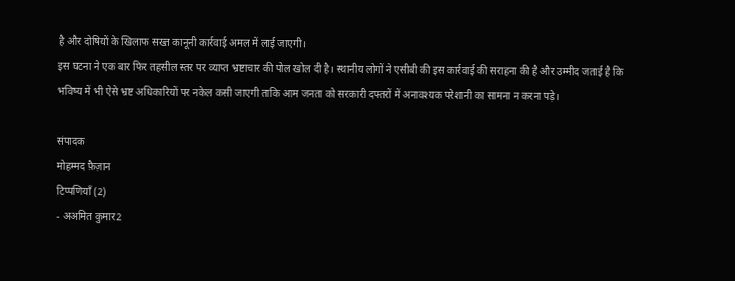है और दोषियों के खिलाफ सख्त कानूनी कार्रवाई अमल में लाई जाएगी।
इस घटना ने एक बार फिर तहसील स्तर पर व्याप्त भ्रष्टाचार की पोल खोल दी है। स्थानीय लोगों ने एसीबी की इस कार्रवाई की सराहना की है और उम्मीद जताई है कि भविष्य में भी ऐसे भ्रष्ट अधिकारियों पर नकेल कसी जाएगी ताकि आम जनता को सरकारी दफ्तरों में अनावश्यक परेशानी का सामना न करना पड़े।

संपादक
मोहम्मद फ़ैज़ान
टिप्पणियाँ (2)
- अअमित कुमार2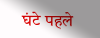घंटे पहले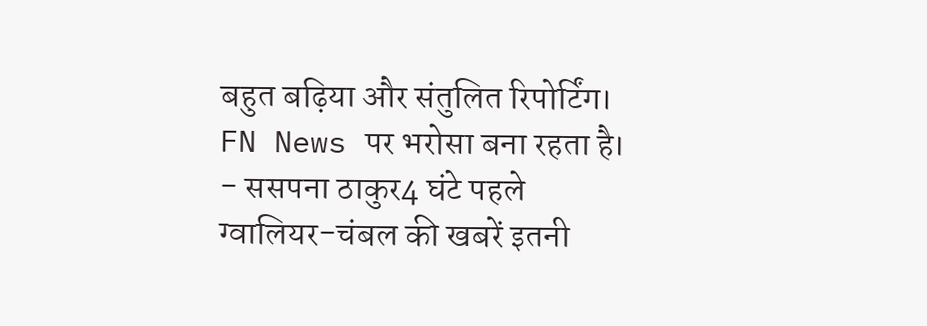बहुत बढ़िया और संतुलित रिपोर्टिंग। FN News पर भरोसा बना रहता है।
- ससपना ठाकुर4 घंटे पहले
ग्वालियर-चंबल की खबरें इतनी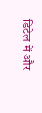डिटेल में और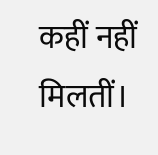कहीं नहीं मिलतीं।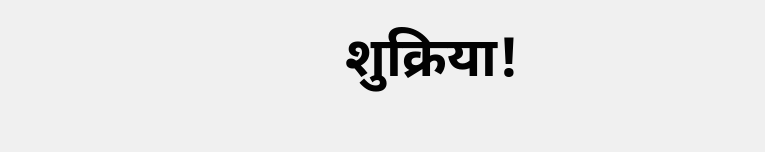शुक्रिया!